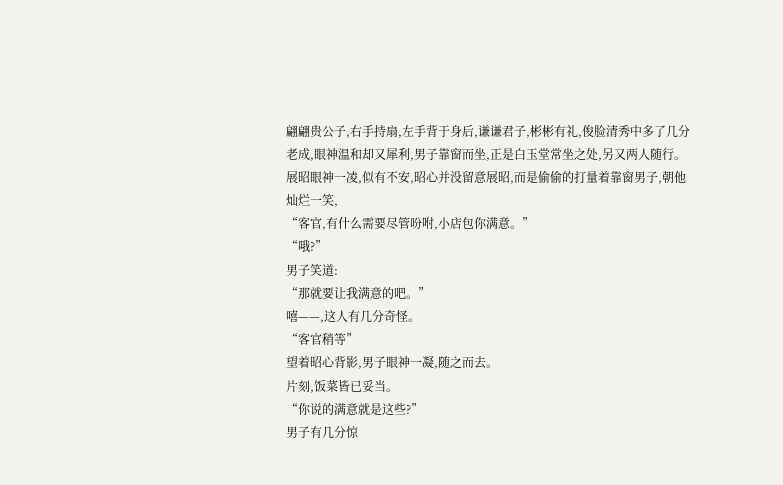翩翩贵公子,右手持扇,左手背于身后,谦谦君子,彬彬有礼,俊脸清秀中多了几分老成,眼神温和却又犀利,男子靠窗而坐,正是白玉堂常坐之处,另又两人随行。
展昭眼神一凌,似有不安,昭心并没留意展昭,而是偷偷的打量着靠窗男子,朝他灿烂一笑,
“客官,有什么需要尽管吩咐,小店包你满意。”
“哦?”
男子笑道:
“那就要让我满意的吧。”
嘻——,这人有几分奇怪。
“客官稍等”
望着昭心背影,男子眼神一凝,随之而去。
片刻,饭菜皆已妥当。
“你说的满意就是这些?”
男子有几分惊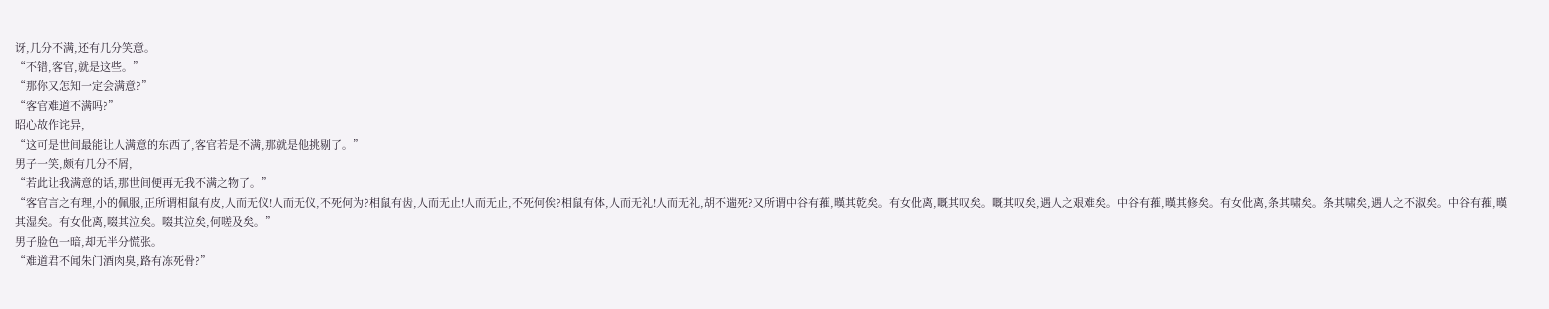讶,几分不满,还有几分笑意。
“不错,客官,就是这些。”
“那你又怎知一定会满意?”
“客官难道不满吗?”
昭心故作诧异,
“这可是世间最能让人满意的东西了,客官若是不满,那就是他挑剔了。”
男子一笑,颇有几分不屑,
“若此让我满意的话,那世间便再无我不满之物了。”
“客官言之有理,小的佩服,正所谓相鼠有皮,人而无仪!人而无仪,不死何为?相鼠有齿,人而无止!人而无止,不死何俟?相鼠有体,人而无礼!人而无礼,胡不遄死?又所谓中谷有蓷,暵其乾矣。有女仳离,嘅其叹矣。嘅其叹矣,遇人之艰难矣。中谷有蓷,暵其修矣。有女仳离,条其啸矣。条其啸矣,遇人之不淑矣。中谷有蓷,暵其湿矣。有女仳离,啜其泣矣。啜其泣矣,何嗟及矣。”
男子脸色一暗,却无半分慌张。
“难道君不闻朱门酒肉臭,路有冻死骨?”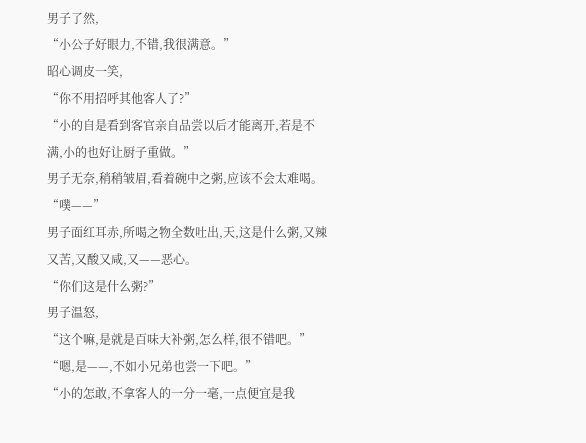男子了然,
“小公子好眼力,不错,我很满意。”
昭心调皮一笑,
“你不用招呼其他客人了?”
“小的自是看到客官亲自品尝以后才能离开,若是不满,小的也好让厨子重做。”
男子无奈,稍稍皱眉,看着碗中之粥,应该不会太难喝。
“噗——”
男子面红耳赤,所喝之物全数吐出,天,这是什么粥,又辣又苦,又酸又咸,又——恶心。
“你们这是什么粥?”
男子温怒,
“这个嘛,是就是百味大补粥,怎么样,很不错吧。”
“嗯,是——,不如小兄弟也尝一下吧。”
“小的怎敢,不拿客人的一分一毫,一点便宜是我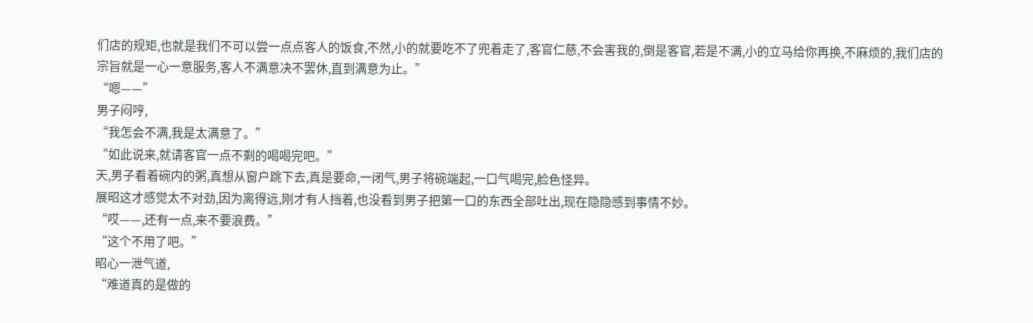们店的规矩,也就是我们不可以尝一点点客人的饭食,不然,小的就要吃不了兜着走了,客官仁慈,不会害我的,倒是客官,若是不满,小的立马给你再换,不麻烦的,我们店的宗旨就是一心一意服务,客人不满意决不罢休,直到满意为止。”
“嗯——”
男子闷哼,
“我怎会不满,我是太满意了。”
“如此说来,就请客官一点不剩的喝喝完吧。”
天,男子看着碗内的粥,真想从窗户跳下去,真是要命,一闭气,男子将碗端起,一口气喝完,脸色怪异。
展昭这才感觉太不对劲,因为离得远,刚才有人挡着,也没看到男子把第一口的东西全部吐出,现在隐隐感到事情不妙。
“哎——,还有一点,来不要浪费。”
“这个不用了吧。”
昭心一泄气道,
“难道真的是做的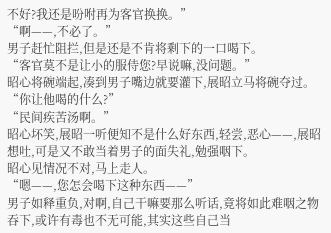不好?我还是吩咐再为客官换换。”
“啊——,不必了。”
男子赶忙阻拦,但是还是不肯将剩下的一口喝下。
“客官莫不是让小的服侍您?早说嘛,没问题。”
昭心将碗端起,凑到男子嘴边就要灌下,展昭立马将碗夺过。
“你让他喝的什么?”
“民间疾苦汤啊。”
昭心坏笑,展昭一听便知不是什么好东西,轻尝,恶心——,展昭想吐,可是又不敢当着男子的面失礼,勉强咽下。
昭心见情况不对,马上走人。
“嗯——,您怎会喝下这种东西——”
男子如释重负,对啊,自己干嘛要那么听话,竟将如此难咽之物吞下,或许有毒也不无可能,其实这些自己当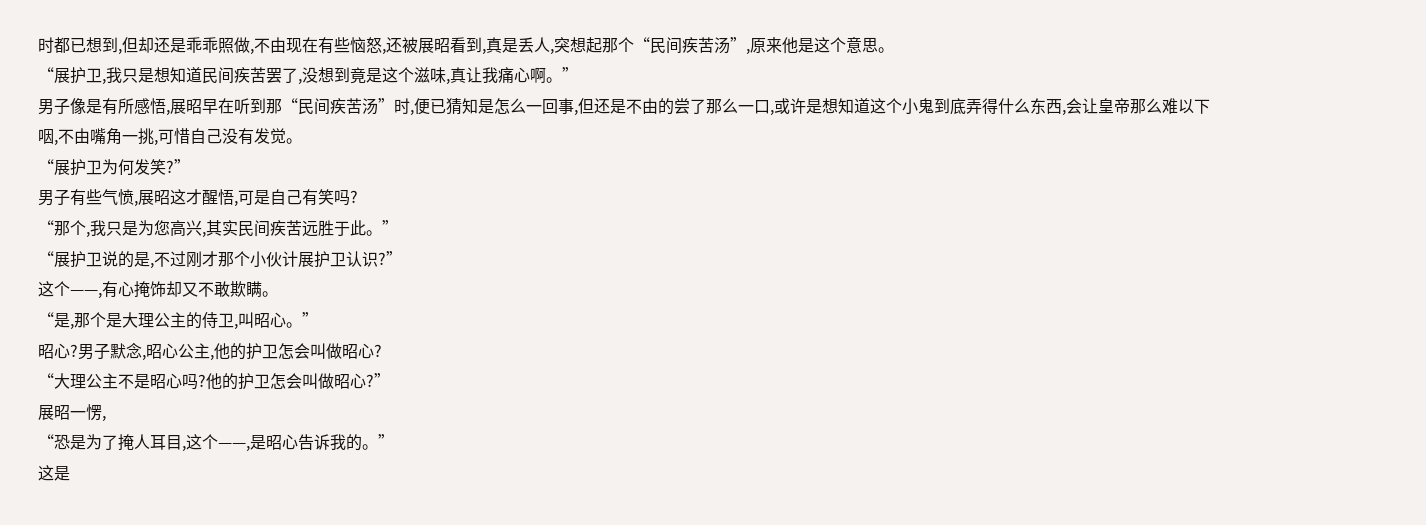时都已想到,但却还是乖乖照做,不由现在有些恼怒,还被展昭看到,真是丢人,突想起那个“民间疾苦汤”,原来他是这个意思。
“展护卫,我只是想知道民间疾苦罢了,没想到竟是这个滋味,真让我痛心啊。”
男子像是有所感悟,展昭早在听到那“民间疾苦汤”时,便已猜知是怎么一回事,但还是不由的尝了那么一口,或许是想知道这个小鬼到底弄得什么东西,会让皇帝那么难以下咽,不由嘴角一挑,可惜自己没有发觉。
“展护卫为何发笑?”
男子有些气愤,展昭这才醒悟,可是自己有笑吗?
“那个,我只是为您高兴,其实民间疾苦远胜于此。”
“展护卫说的是,不过刚才那个小伙计展护卫认识?”
这个——,有心掩饰却又不敢欺瞒。
“是,那个是大理公主的侍卫,叫昭心。”
昭心?男子默念,昭心公主,他的护卫怎会叫做昭心?
“大理公主不是昭心吗?他的护卫怎会叫做昭心?”
展昭一愣,
“恐是为了掩人耳目,这个——,是昭心告诉我的。”
这是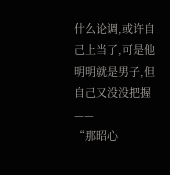什么论调,或许自己上当了,可是他明明就是男子,但自己又没没把握——
“那昭心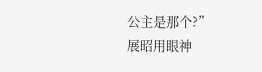公主是那个?”
展昭用眼神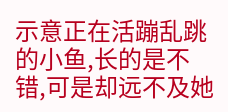示意正在活蹦乱跳的小鱼,长的是不错,可是却远不及她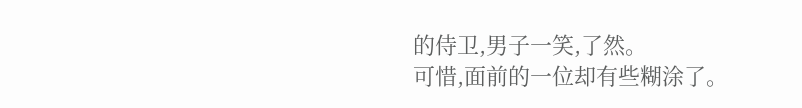的侍卫,男子一笑,了然。
可惜,面前的一位却有些糊涂了。